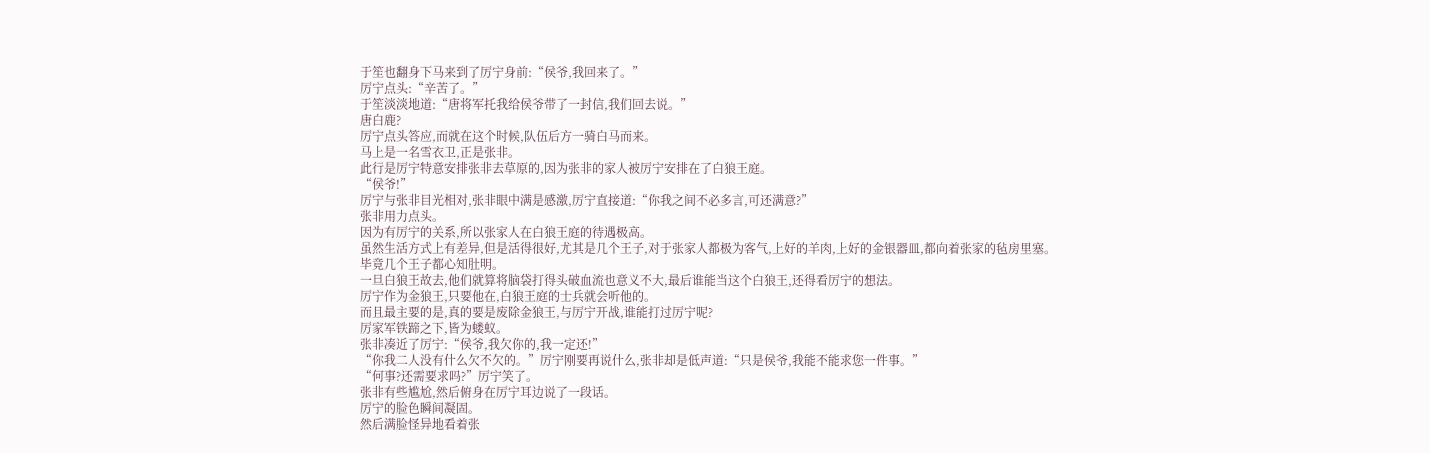于笙也翻身下马来到了厉宁身前:“侯爷,我回来了。”
厉宁点头:“辛苦了。”
于笙淡淡地道:“唐将军托我给侯爷带了一封信,我们回去说。”
唐白鹿?
厉宁点头答应,而就在这个时候,队伍后方一骑白马而来。
马上是一名雪衣卫,正是张非。
此行是厉宁特意安排张非去草原的,因为张非的家人被厉宁安排在了白狼王庭。
“侯爷!”
厉宁与张非目光相对,张非眼中满是感激,厉宁直接道:“你我之间不必多言,可还满意?”
张非用力点头。
因为有厉宁的关系,所以张家人在白狼王庭的待遇极高。
虽然生活方式上有差异,但是活得很好,尤其是几个王子,对于张家人都极为客气,上好的羊肉,上好的金银器皿,都向着张家的毡房里塞。
毕竟几个王子都心知肚明。
一旦白狼王故去,他们就算将脑袋打得头破血流也意义不大,最后谁能当这个白狼王,还得看厉宁的想法。
厉宁作为金狼王,只要他在,白狼王庭的士兵就会听他的。
而且最主要的是,真的要是废除金狼王,与厉宁开战,谁能打过厉宁呢?
厉家军铁蹄之下,皆为蝼蚁。
张非凑近了厉宁:“侯爷,我欠你的,我一定还!”
“你我二人没有什么欠不欠的。”厉宁刚要再说什么,张非却是低声道:“只是侯爷,我能不能求您一件事。”
“何事?还需要求吗?”厉宁笑了。
张非有些尴尬,然后俯身在厉宁耳边说了一段话。
厉宁的脸色瞬间凝固。
然后满脸怪异地看着张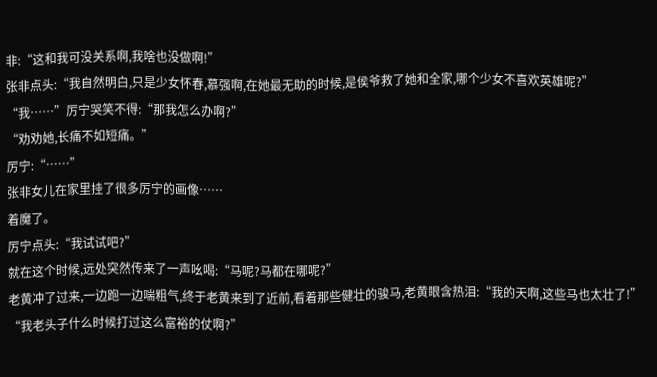非:“这和我可没关系啊,我啥也没做啊!”
张非点头:“我自然明白,只是少女怀春,慕强啊,在她最无助的时候,是侯爷救了她和全家,哪个少女不喜欢英雄呢?”
“我……”厉宁哭笑不得:“那我怎么办啊?”
“劝劝她,长痛不如短痛。”
厉宁:“……”
张非女儿在家里挂了很多厉宁的画像……
着魔了。
厉宁点头:“我试试吧?”
就在这个时候,远处突然传来了一声吆喝:“马呢?马都在哪呢?”
老黄冲了过来,一边跑一边喘粗气,终于老黄来到了近前,看着那些健壮的骏马,老黄眼含热泪:“我的天啊,这些马也太壮了!”
“我老头子什么时候打过这么富裕的仗啊?”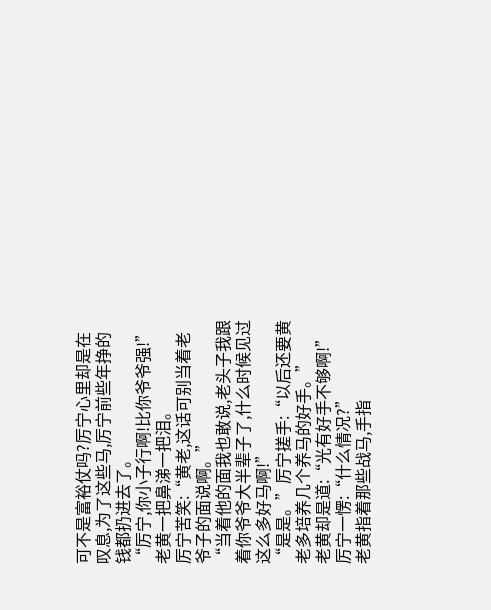可不是富裕仗吗?厉宁心里却是在叹息,为了这些马,厉宁前些年挣的钱都扔进去了。
“厉宁,你小子行啊!比你爷爷强!”老黄一把鼻涕一把泪。
厉宁苦笑:“黄老,这话可别当着老爷子的面说啊。”
“当着他的面我也敢说,老头子我跟着你爷爷大半辈子了,什么时候见过这么多好马啊!”
“是是。”厉宁搓手:“以后还要黄老多培养几个养马的好手。”
老黄却是道:“光有好手不够啊!”
厉宁一愣:“什么情况?”
老黄指着那些战马,手指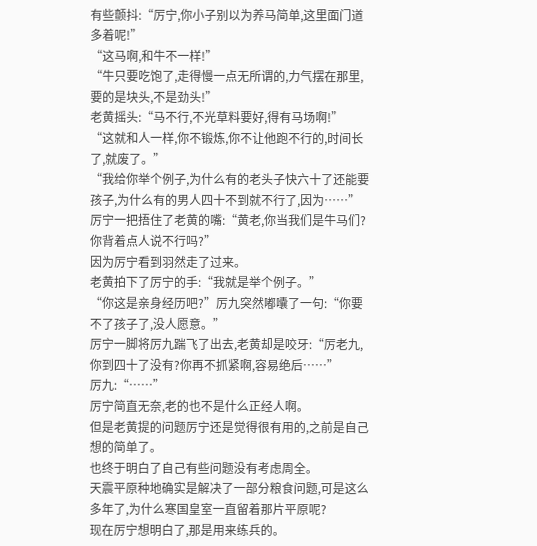有些颤抖:“厉宁,你小子别以为养马简单,这里面门道多着呢!”
“这马啊,和牛不一样!”
“牛只要吃饱了,走得慢一点无所谓的,力气摆在那里,要的是块头,不是劲头!”
老黄摇头:“马不行,不光草料要好,得有马场啊!”
“这就和人一样,你不锻炼,你不让他跑不行的,时间长了,就废了。”
“我给你举个例子,为什么有的老头子快六十了还能要孩子,为什么有的男人四十不到就不行了,因为……”
厉宁一把捂住了老黄的嘴:“黄老,你当我们是牛马们?你背着点人说不行吗?”
因为厉宁看到羽然走了过来。
老黄拍下了厉宁的手:“我就是举个例子。”
“你这是亲身经历吧?”厉九突然嘟囔了一句:“你要不了孩子了,没人愿意。”
厉宁一脚将厉九踹飞了出去,老黄却是咬牙:“厉老九,你到四十了没有?你再不抓紧啊,容易绝后……”
厉九:“……”
厉宁简直无奈,老的也不是什么正经人啊。
但是老黄提的问题厉宁还是觉得很有用的,之前是自己想的简单了。
也终于明白了自己有些问题没有考虑周全。
天震平原种地确实是解决了一部分粮食问题,可是这么多年了,为什么寒国皇室一直留着那片平原呢?
现在厉宁想明白了,那是用来练兵的。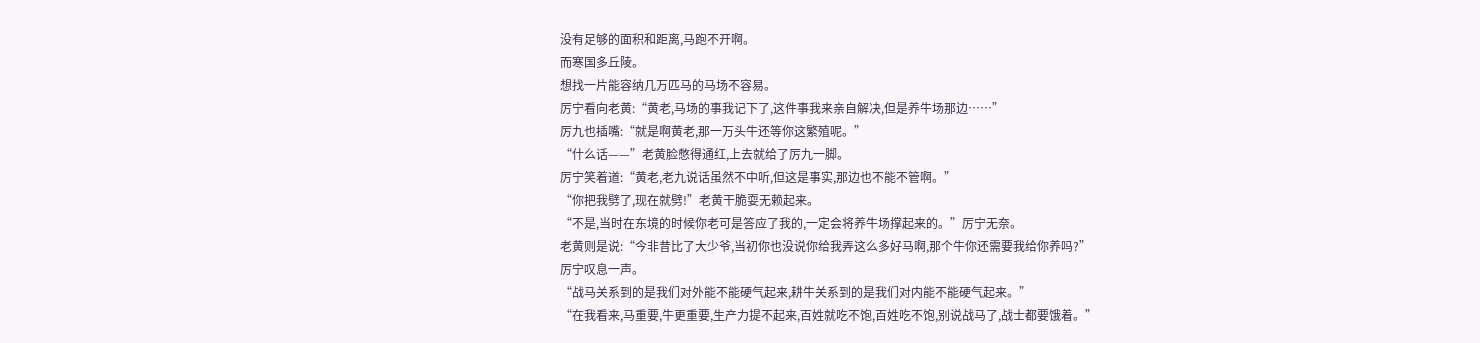没有足够的面积和距离,马跑不开啊。
而寒国多丘陵。
想找一片能容纳几万匹马的马场不容易。
厉宁看向老黄:“黄老,马场的事我记下了,这件事我来亲自解决,但是养牛场那边……”
厉九也插嘴:“就是啊黄老,那一万头牛还等你这繁殖呢。”
“什么话——”老黄脸憋得通红,上去就给了厉九一脚。
厉宁笑着道:“黄老,老九说话虽然不中听,但这是事实,那边也不能不管啊。”
“你把我劈了,现在就劈!”老黄干脆耍无赖起来。
“不是,当时在东境的时候你老可是答应了我的,一定会将养牛场撑起来的。”厉宁无奈。
老黄则是说:“今非昔比了大少爷,当初你也没说你给我弄这么多好马啊,那个牛你还需要我给你养吗?”
厉宁叹息一声。
“战马关系到的是我们对外能不能硬气起来,耕牛关系到的是我们对内能不能硬气起来。”
“在我看来,马重要,牛更重要,生产力提不起来,百姓就吃不饱,百姓吃不饱,别说战马了,战士都要饿着。”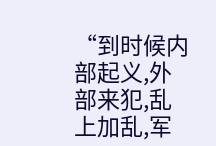“到时候内部起义,外部来犯,乱上加乱,军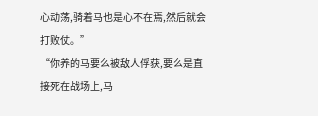心动荡,骑着马也是心不在焉,然后就会打败仗。”
“你养的马要么被敌人俘获,要么是直接死在战场上,马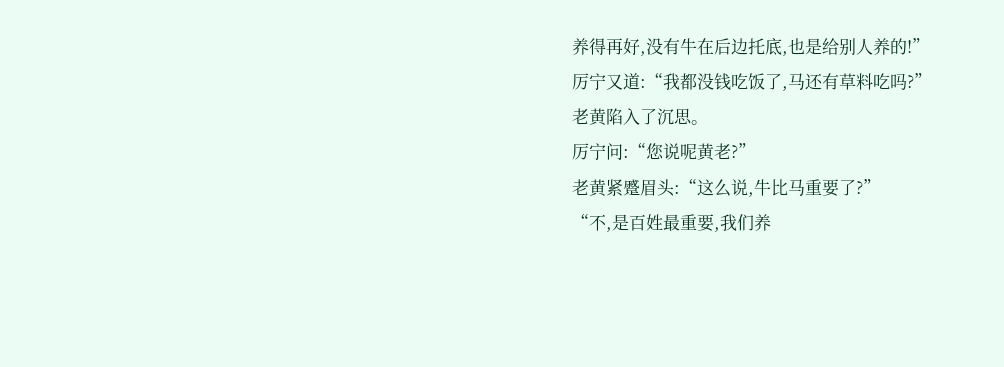养得再好,没有牛在后边托底,也是给别人养的!”
厉宁又道:“我都没钱吃饭了,马还有草料吃吗?”
老黄陷入了沉思。
厉宁问:“您说呢黄老?”
老黄紧蹙眉头:“这么说,牛比马重要了?”
“不,是百姓最重要,我们养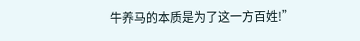牛养马的本质是为了这一方百姓!”